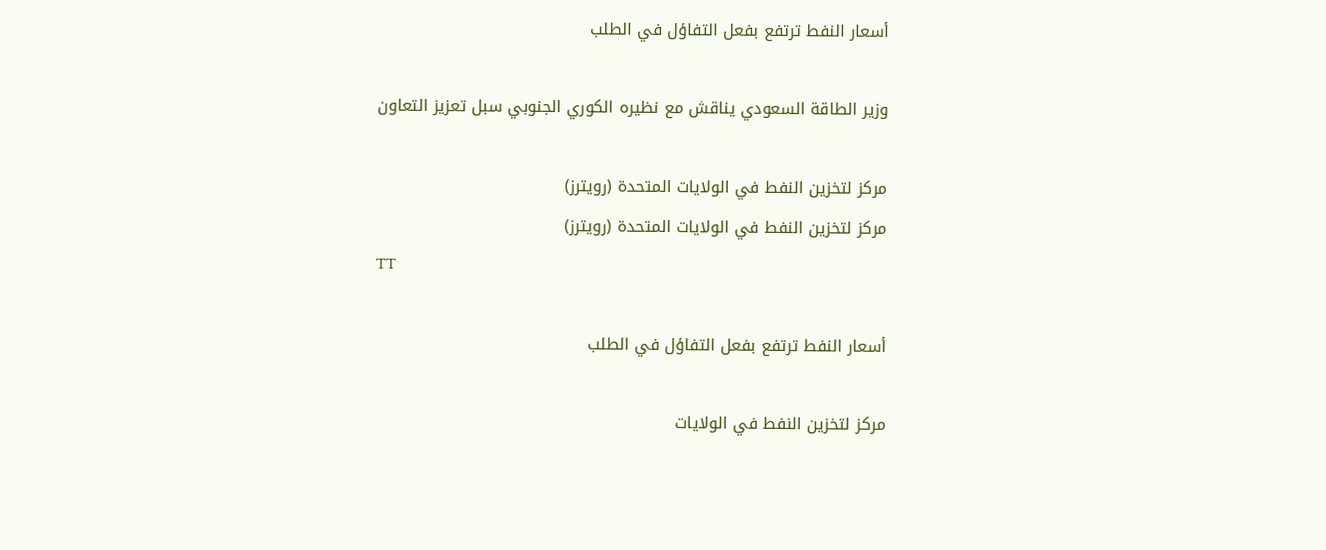أسعار النفط ترتفع بفعل التفاؤل في الطلب

وزير الطاقة السعودي يناقش مع نظيره الكوري الجنوبي سبل تعزيز التعاون

مركز لتخزين النفط في الولايات المتحدة (رويترز)
مركز لتخزين النفط في الولايات المتحدة (رويترز)
TT

أسعار النفط ترتفع بفعل التفاؤل في الطلب

مركز لتخزين النفط في الولايات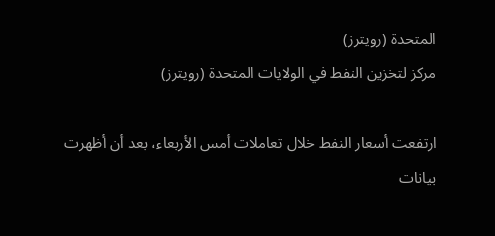المتحدة (رويترز)
مركز لتخزين النفط في الولايات المتحدة (رويترز)

ارتفعت أسعار النفط خلال تعاملات أمس الأربعاء، بعد أن أظهرت بيانات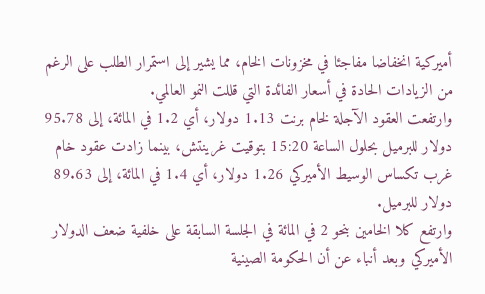أميركية انخفاضا مفاجئا في مخزونات الخام، مما يشير إلى استمرار الطلب على الرغم من الزيادات الحادة في أسعار الفائدة التي قللت النمو العالمي.
وارتفعت العقود الآجلة لخام برنت 1.13 دولار، أي 1.2 في المائة، إلى 95.78 دولار للبرميل بحلول الساعة 15:20 بتوقيت غرينتش، بينما زادت عقود خام غرب تكساس الوسيط الأميركي 1.26 دولار، أي 1.4 في المائة، إلى 89.63 دولار للبرميل.
وارتفع كلا الخامين بنحو 2 في المائة في الجلسة السابقة على خلفية ضعف الدولار الأميركي وبعد أنباء عن أن الحكومة الصينية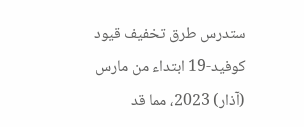ستدرس طرق تخفيف قيود كوفيد-19 ابتداء من مارس (آذار) 2023، مما قد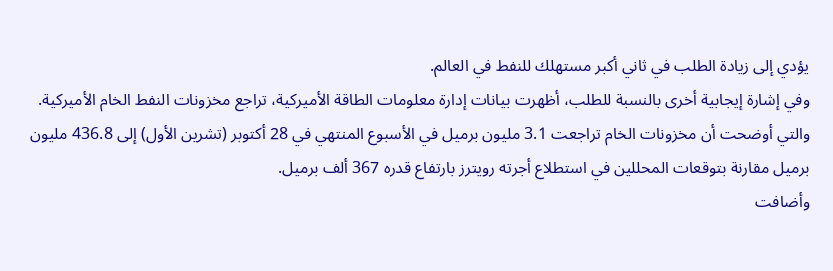يؤدي إلى زيادة الطلب في ثاني أكبر مستهلك للنفط في العالم.
وفي إشارة إيجابية أخرى بالنسبة للطلب، أظهرت بيانات إدارة معلومات الطاقة الأميركية، تراجع مخزونات النفط الخام الأميركية. والتي أوضحت أن مخزونات الخام تراجعت 3.1 مليون برميل في الأسبوع المنتهي في 28 أكتوبر (تشرين الأول) إلى 436.8 مليون برميل مقارنة بتوقعات المحللين في استطلاع أجرته رويترز بارتفاع قدره 367 ألف برميل.
وأضافت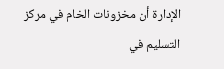الإدارة أن مخزونات الخام في مركز التسليم في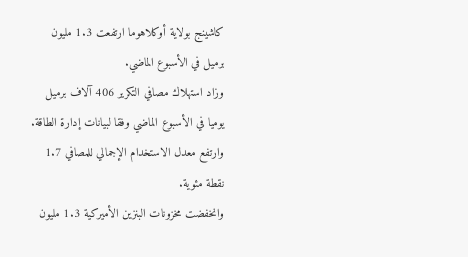كاشينج بولاية أوكلاهوما ارتفعت 1.3 مليون برميل في الأسبوع الماضي.
وزاد استهلاك مصافي التكرير 406 آلاف برميل يوميا في الأسبوع الماضي وفقا لبيانات إدارة الطاقة. وارتفع معدل الاستخدام الإجمالي للمصافي 1.7 نقطة مئوية.
وانخفضت مخزونات البنزين الأميركية 1.3 مليون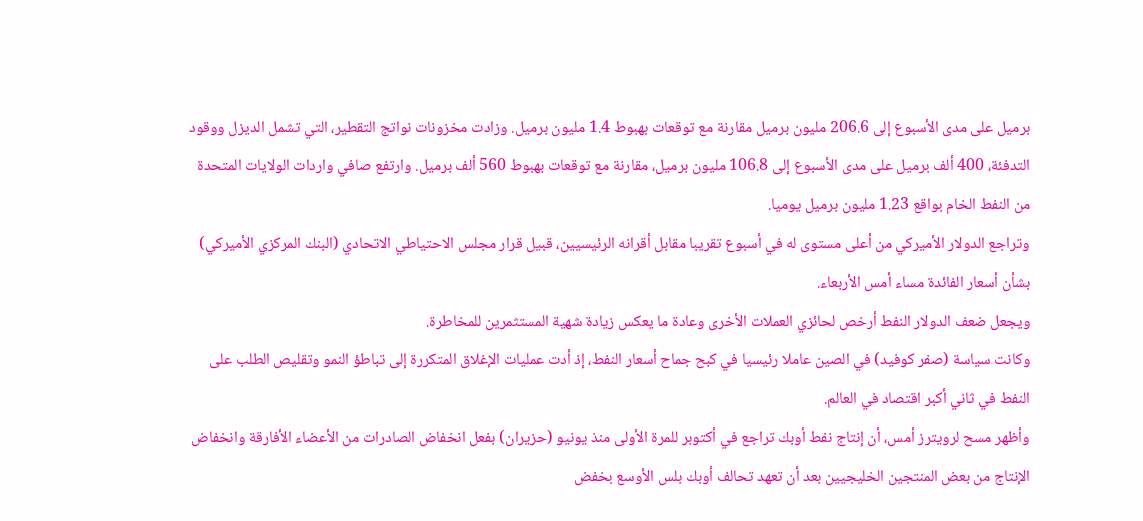برميل على مدى الأسبوع إلى 206.6 مليون برميل مقارنة مع توقعات بهبوط 1.4 مليون برميل. وزادت مخزونات نواتج التقطير، التي تشمل الديزل ووقود التدفئة، 400 ألف برميل على مدى الأسبوع إلى 106.8 مليون برميل، مقارنة مع توقعات بهبوط 560 ألف برميل. وارتفع صافي واردات الولايات المتحدة من النفط الخام بواقع 1.23 مليون برميل يوميا.
وتراجع الدولار الأميركي من أعلى مستوى له في أسبوع تقريبا مقابل أقرانه الرئيسيين، قبيل قرار مجلس الاحتياطي الاتحادي (البنك المركزي الأميركي) بشأن أسعار الفائدة مساء أمس الأربعاء.
ويجعل ضعف الدولار النفط أرخص لحائزي العملات الأخرى وعادة ما يعكس زيادة شهية المستثمرين للمخاطرة.
وكانت سياسة (صفر كوفيد) في الصين عاملا رئيسيا في كبح جماح أسعار النفط، إذ أدت عمليات الإغلاق المتكررة إلى تباطؤ النمو وتقليص الطلب على النفط في ثاني أكبر اقتصاد في العالم.
وأظهر مسح لرويترز أمس، أن إنتاج نفط أوبك تراجع في أكتوبر للمرة الأولى منذ يونيو (حزيران) بفعل انخفاض الصادرات من الأعضاء الأفارقة وانخفاض الإنتاج من بعض المنتجين الخليجيين بعد أن تعهد تحالف أوبك بلس الأوسع بخفض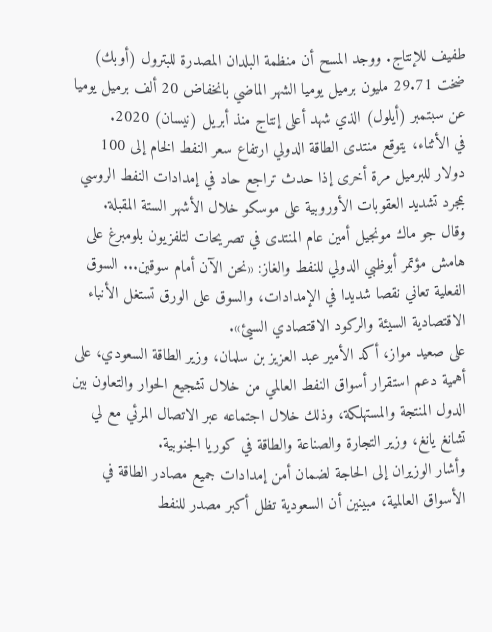طفيف للإنتاج. ووجد المسح أن منظمة البلدان المصدرة للبترول (أوبك) ضخت 29.71 مليون برميل يوميا الشهر الماضي بانخفاض 20 ألف برميل يوميا عن سبتمبر (أيلول) الذي شهد أعلى إنتاج منذ أبريل (نيسان) 2020.
في الأثناء، يتوقع منتدى الطاقة الدولي ارتفاع سعر النفط الخام إلى 100 دولار للبرميل مرة أخرى إذا حدث تراجع حاد في إمدادات النفط الروسي بمجرد تشديد العقوبات الأوروبية على موسكو خلال الأشهر الستة المقبلة.
وقال جو ماك مونجيل أمين عام المنتدى في تصريحات لتلفزيون بلومبرغ على هامش مؤتمر أبوظبي الدولي للنفط والغاز: «نحن الآن أمام سوقين... السوق الفعلية تعاني نقصا شديدا في الإمدادات، والسوق على الورق تستغل الأنباء الاقتصادية السيئة والركود الاقتصادي السيئ».
على صعيد مواز، أكد الأمير عبد العزيز بن سلمان، وزير الطاقة السعودي، على أهمية دعم استقرار أسواق النفط العالمي من خلال تشجيع الحوار والتعاون بين الدول المنتجة والمستهلكة، وذلك خلال اجتماعه عبر الاتصال المرئي مع لي تشانغ يانغ، وزير التجارة والصناعة والطاقة في كوريا الجنوبية.
وأشار الوزيران إلى الحاجة لضمان أمن إمدادات جميع مصادر الطاقة في الأسواق العالمية، مبينين أن السعودية تظل أكبر مصدر للنفط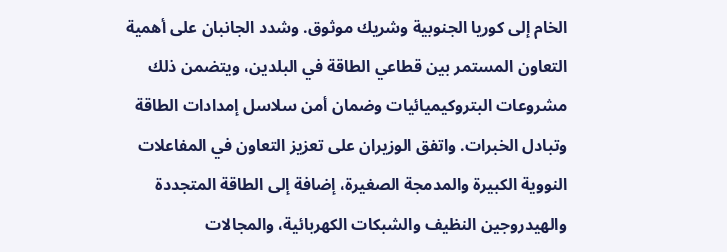الخام إلى كوريا الجنوبية وشريك موثوق. وشدد الجانبان على أهمية التعاون المستمر بين قطاعي الطاقة في البلدين، ويتضمن ذلك مشروعات البتروكيميائيات وضمان أمن سلاسل إمدادات الطاقة وتبادل الخبرات. واتفق الوزيران على تعزيز التعاون في المفاعلات النووية الكبيرة والمدمجة الصغيرة، إضافة إلى الطاقة المتجددة والهيدروجين النظيف والشبكات الكهربائية، والمجالات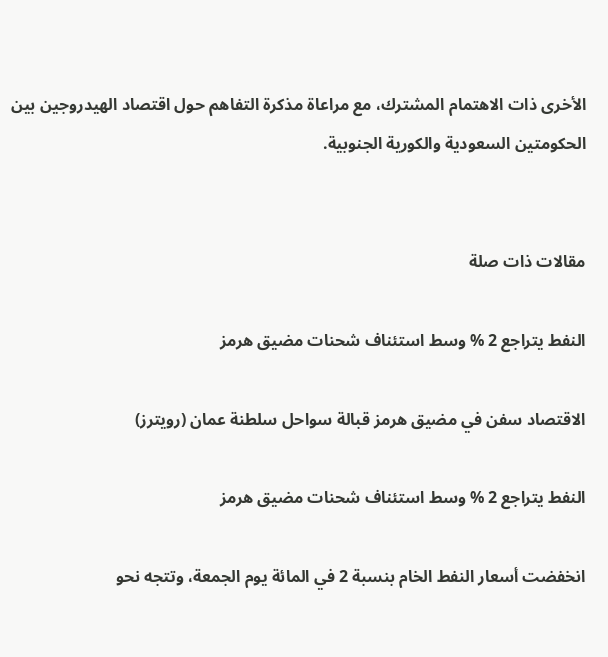الأخرى ذات الاهتمام المشترك، مع مراعاة مذكرة التفاهم حول اقتصاد الهيدروجين بين الحكومتين السعودية والكورية الجنوبية.


مقالات ذات صلة

النفط يتراجع 2 % وسط استئناف شحنات مضيق هرمز

الاقتصاد سفن في مضيق هرمز قبالة سواحل سلطنة عمان (رويترز)

النفط يتراجع 2 % وسط استئناف شحنات مضيق هرمز

انخفضت أسعار النفط الخام بنسبة 2 في المائة يوم الجمعة، وتتجه نحو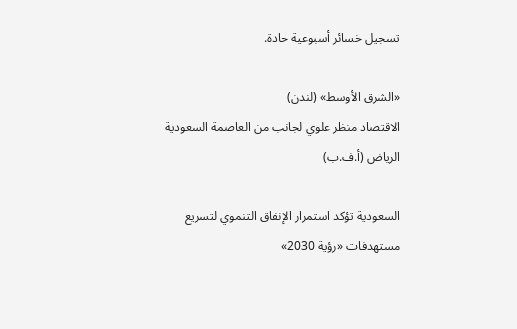تسجيل خسائر أسبوعية حادة.

«الشرق الأوسط» (لندن)
الاقتصاد منظر علوي لجانب من العاصمة السعودية الرياض (أ.ف.ب)

السعودية تؤكد استمرار الإنفاق التنموي لتسريع مستهدفات «رؤية 2030»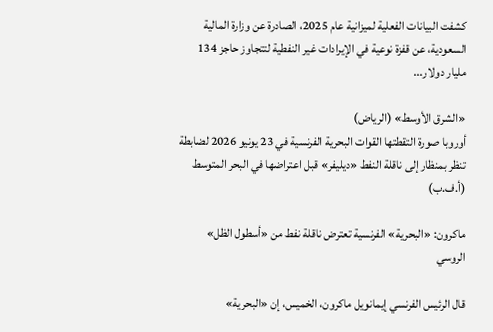كشفت البيانات الفعلية لميزانية عام 2025، الصادرة عن وزارة المالية السعودية، عن قفزة نوعية في الإيرادات غير النفطية لتتجاوز حاجز 134 مليار دولار...

«الشرق الأوسط» (الرياض)
أوروبا صورة التقطتها القوات البحرية الفرنسية في 23 يونيو 2026 لضابطة تنظر بمنظار إلى ناقلة النفط «ديليفر» قبل اعتراضها في البحر المتوسط (أ.ف.ب)

ماكرون: «البحرية» الفرنسية تعترض ناقلة نفط من «أسطول الظل» الروسي

قال الرئيس الفرنسي إيمانويل ماكرون، الخميس، إن «البحرية»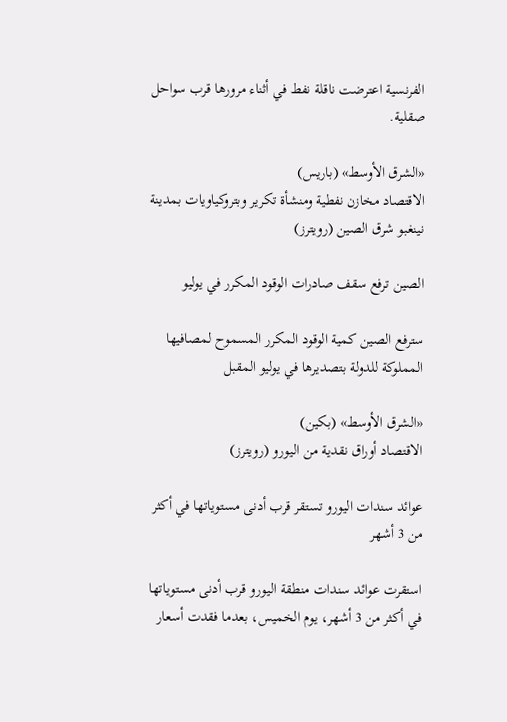الفرنسية اعترضت ناقلة نفط في أثناء مرورها قرب سواحل صقلية.

«الشرق الأوسط» (باريس)
الاقتصاد مخازن نفطية ومنشأة تكرير وبتروكياويات بمدينة نينغبو شرق الصين (رويترز)

الصين ترفع سقف صادرات الوقود المكرر في يوليو

سترفع الصين كمية الوقود المكرر المسموح لمصافيها المملوكة للدولة بتصديرها في يوليو المقبل

«الشرق الأوسط» (بكين)
الاقتصاد أوراق نقدية من اليورو (رويترز)

عوائد سندات اليورو تستقر قرب أدنى مستوياتها في أكثر من 3 أشهر

استقرت عوائد سندات منطقة اليورو قرب أدنى مستوياتها في أكثر من 3 أشهر، يوم الخميس، بعدما فقدت أسعار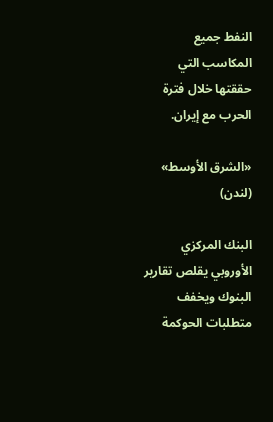النفط جميع المكاسب التي حققتها خلال فترة الحرب مع إيران.

«الشرق الأوسط» (لندن)

البنك المركزي الأوروبي يقلص تقارير البنوك ويخفف متطلبات الحوكمة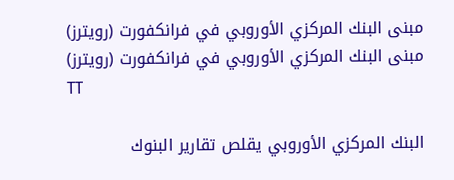مبنى البنك المركزي الأوروبي في فرانكفورت (رويترز)
مبنى البنك المركزي الأوروبي في فرانكفورت (رويترز)
TT

البنك المركزي الأوروبي يقلص تقارير البنوك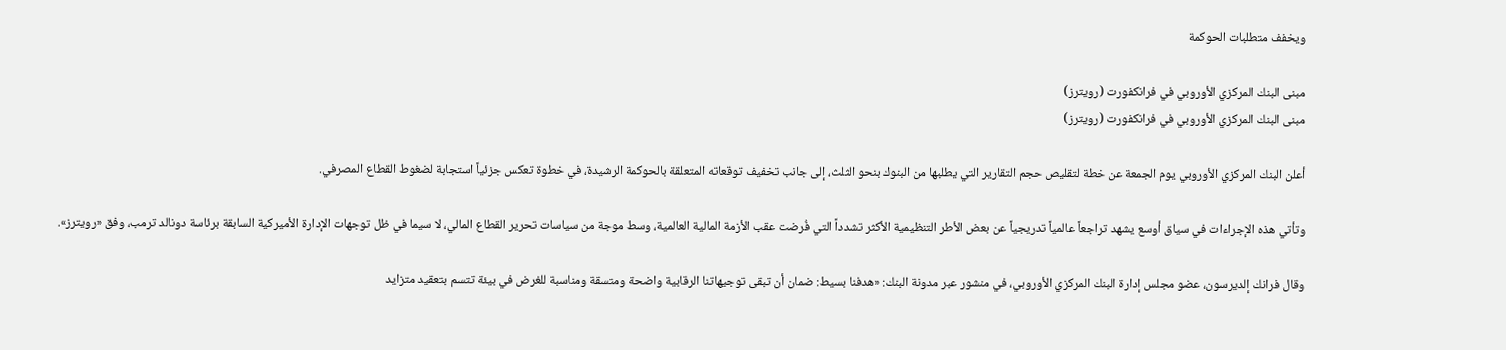ويخفف متطلبات الحوكمة

مبنى البنك المركزي الأوروبي في فرانكفورت (رويترز)
مبنى البنك المركزي الأوروبي في فرانكفورت (رويترز)

أعلن البنك المركزي الأوروبي يوم الجمعة عن خطة لتقليص حجم التقارير التي يطلبها من البنوك بنحو الثلث، إلى جانب تخفيف توقعاته المتعلقة بالحوكمة الرشيدة، في خطوة تعكس جزئياً استجابة لضغوط القطاع المصرفي.

وتأتي هذه الإجراءات في سياق أوسع يشهد تراجعاً عالمياً تدريجياً عن بعض الأطر التنظيمية الأكثر تشدداً التي فُرضت عقب الأزمة المالية العالمية، وسط موجة من سياسات تحرير القطاع المالي، لا سيما في ظل توجهات الإدارة الأميركية السابقة برئاسة دونالد ترمب، وفق «رويترز».

وقال فرانك إلديرسون، عضو مجلس إدارة البنك المركزي الأوروبي، في منشور عبر مدونة البنك: «هدفنا بسيط: ضمان أن تبقى توجيهاتنا الرقابية واضحة ومتسقة ومناسبة للغرض في بيئة تتسم بتعقيد متزايد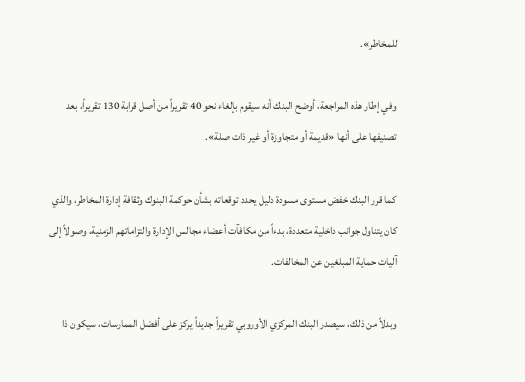للمخاطر».

وفي إطار هذه المراجعة، أوضح البنك أنه سيقوم بإلغاء نحو 40 تقريراً من أصل قرابة 130 تقريراً، بعد تصنيفها على أنها «قديمة أو متجاوزة أو غير ذات صلة».

كما قرر البنك خفض مستوى مسودة دليل يحدد توقعاته بشأن حوكمة البنوك وثقافة إدارة المخاطر، والذي كان يتناول جوانب داخلية متعددة، بدءاً من مكافآت أعضاء مجالس الإدارة والتزاماتهم الزمنية، وصولاً إلى آليات حماية المبلغين عن المخالفات.

وبدلاً من ذلك، سيصدر البنك المركزي الأوروبي تقريراً جديداً يركز على أفضل الممارسات، سيكون ذا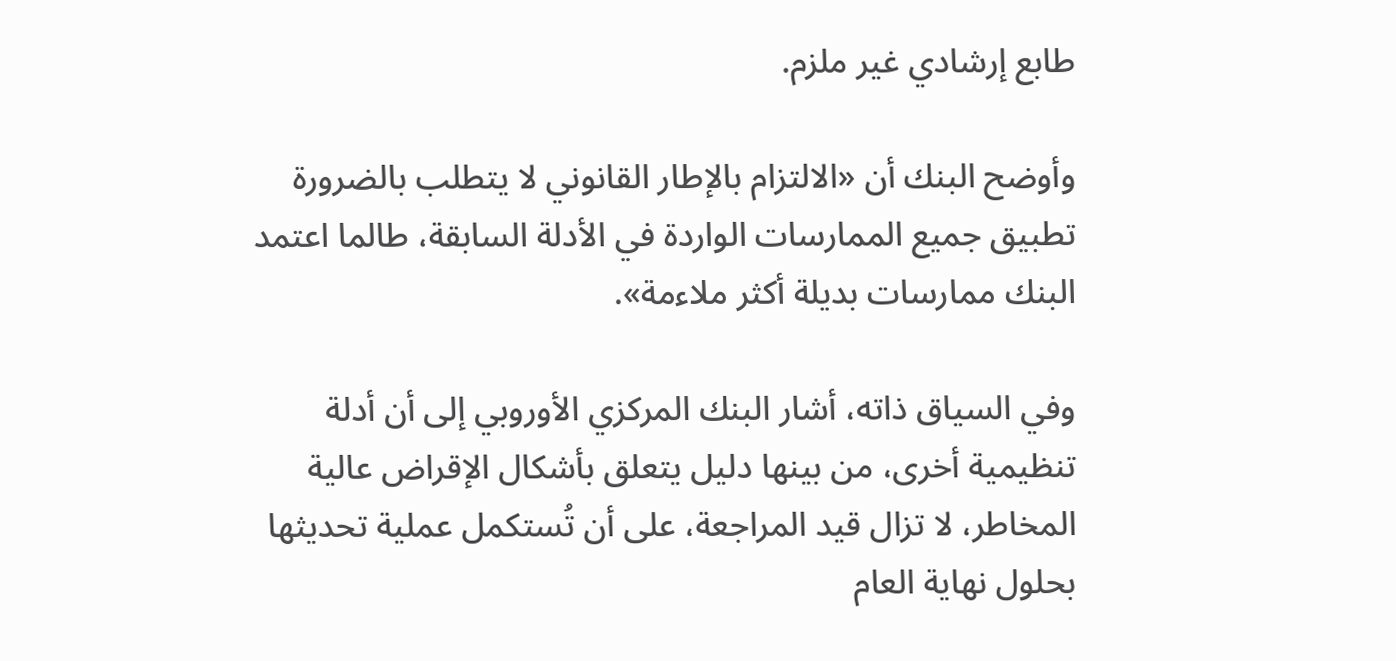طابع إرشادي غير ملزم.

وأوضح البنك أن «الالتزام بالإطار القانوني لا يتطلب بالضرورة تطبيق جميع الممارسات الواردة في الأدلة السابقة، طالما اعتمد البنك ممارسات بديلة أكثر ملاءمة».

وفي السياق ذاته، أشار البنك المركزي الأوروبي إلى أن أدلة تنظيمية أخرى، من بينها دليل يتعلق بأشكال الإقراض عالية المخاطر، لا تزال قيد المراجعة، على أن تُستكمل عملية تحديثها بحلول نهاية العام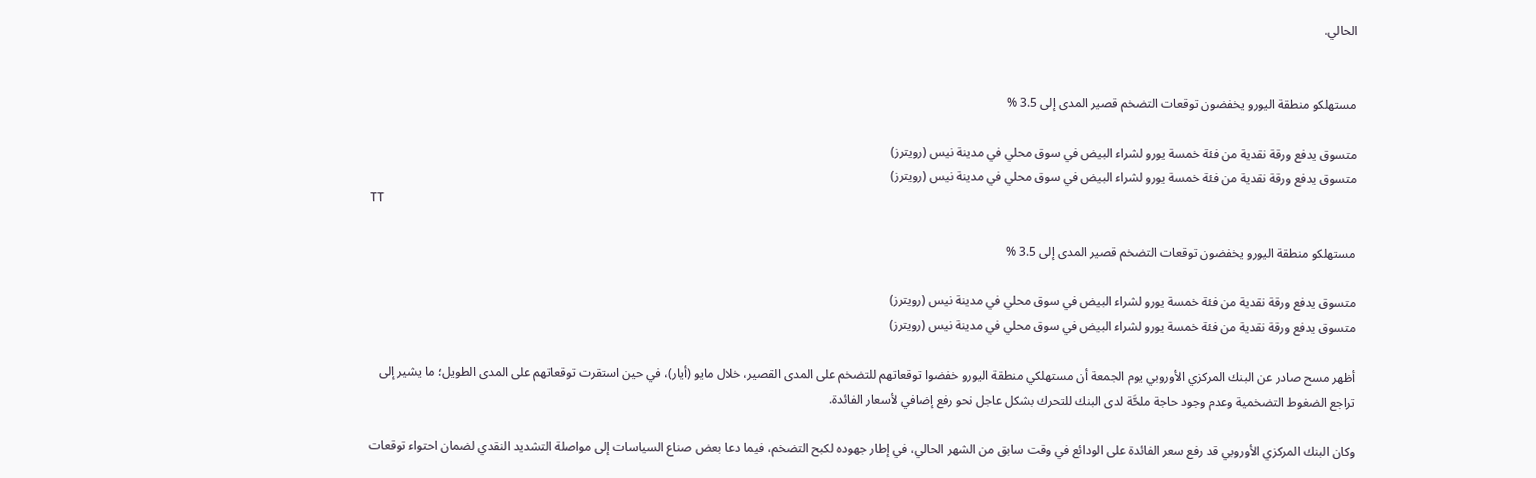الحالي.


مستهلكو منطقة اليورو يخفضون توقعات التضخم قصير المدى إلى 3.5 %

متسوق يدفع ورقة نقدية من فئة خمسة يورو لشراء البيض في سوق محلي في مدينة نيس (رويترز)
متسوق يدفع ورقة نقدية من فئة خمسة يورو لشراء البيض في سوق محلي في مدينة نيس (رويترز)
TT

مستهلكو منطقة اليورو يخفضون توقعات التضخم قصير المدى إلى 3.5 %

متسوق يدفع ورقة نقدية من فئة خمسة يورو لشراء البيض في سوق محلي في مدينة نيس (رويترز)
متسوق يدفع ورقة نقدية من فئة خمسة يورو لشراء البيض في سوق محلي في مدينة نيس (رويترز)

أظهر مسح صادر عن البنك المركزي الأوروبي يوم الجمعة أن مستهلكي منطقة اليورو خفضوا توقعاتهم للتضخم على المدى القصير، خلال مايو (أيار)، في حين استقرت توقعاتهم على المدى الطويل؛ ما يشير إلى تراجع الضغوط التضخمية وعدم وجود حاجة ملحَّة لدى البنك للتحرك بشكل عاجل نحو رفع إضافي لأسعار الفائدة.

وكان البنك المركزي الأوروبي قد رفع سعر الفائدة على الودائع في وقت سابق من الشهر الحالي، في إطار جهوده لكبح التضخم، فيما دعا بعض صناع السياسات إلى مواصلة التشديد النقدي لضمان احتواء توقعات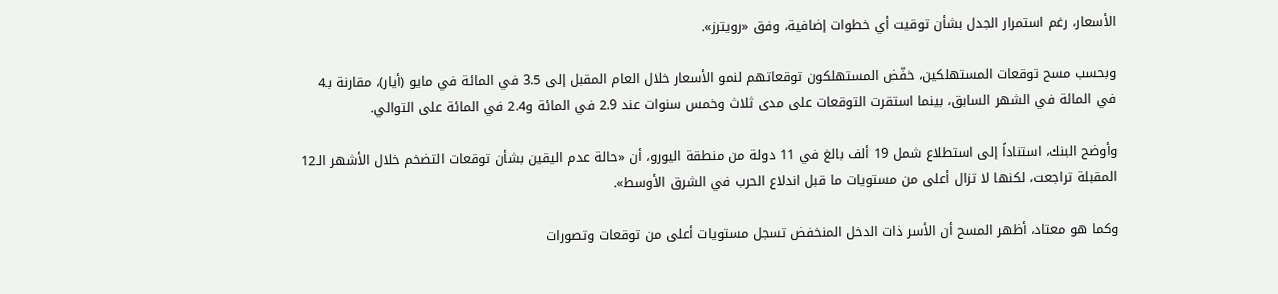الأسعار، رغم استمرار الجدل بشأن توقيت أي خطوات إضافية، وفق «رويترز».

وبحسب مسح توقعات المستهلكين، خفّض المستهلكون توقعاتهم لنمو الأسعار خلال العام المقبل إلى 3.5 في المائة في مايو (أيار)، مقارنة بـ4 في المائة في الشهر السابق، بينما استقرت التوقعات على مدى ثلاث وخمس سنوات عند 2.9 في المائة و2.4 في المائة على التوالي.

وأوضح البنك، استناداً إلى استطلاع شمل 19 ألف بالغ في 11 دولة من منطقة اليورو، أن «حالة عدم اليقين بشأن توقعات التضخم خلال الأشهر الـ12 المقبلة تراجعت، لكنها لا تزال أعلى من مستويات ما قبل اندلاع الحرب في الشرق الأوسط».

وكما هو معتاد، أظهر المسح أن الأسر ذات الدخل المنخفض تسجل مستويات أعلى من توقعات وتصورات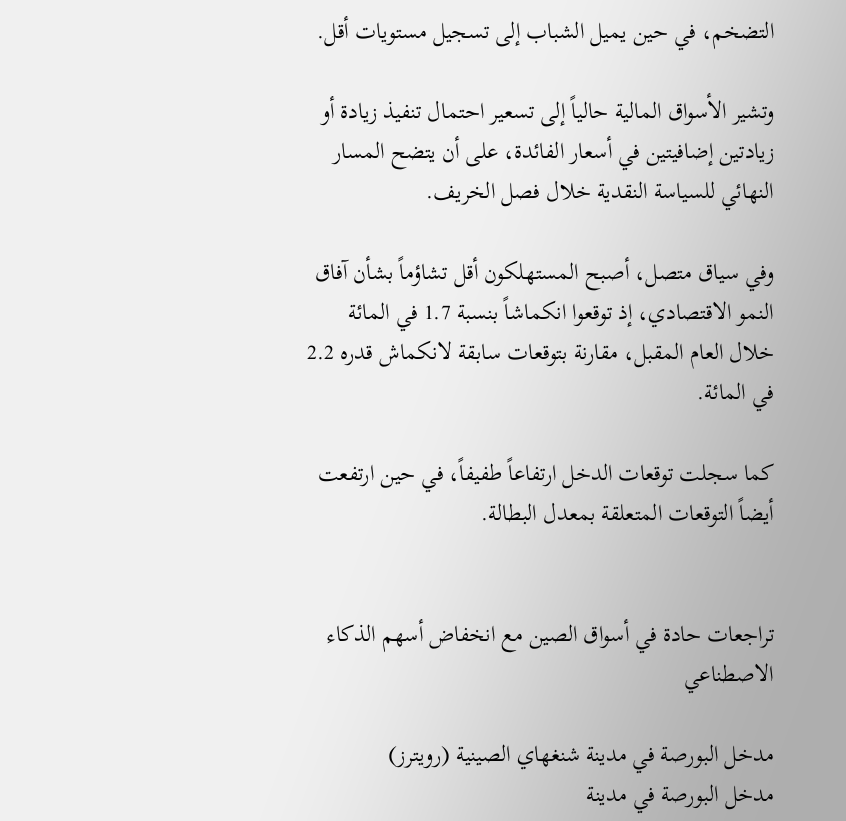التضخم، في حين يميل الشباب إلى تسجيل مستويات أقل.

وتشير الأسواق المالية حالياً إلى تسعير احتمال تنفيذ زيادة أو زيادتين إضافيتين في أسعار الفائدة، على أن يتضح المسار النهائي للسياسة النقدية خلال فصل الخريف.

وفي سياق متصل، أصبح المستهلكون أقل تشاؤماً بشأن آفاق النمو الاقتصادي، إذ توقعوا انكماشاً بنسبة 1.7 في المائة خلال العام المقبل، مقارنة بتوقعات سابقة لانكماش قدره 2.2 في المائة.

كما سجلت توقعات الدخل ارتفاعاً طفيفاً، في حين ارتفعت أيضاً التوقعات المتعلقة بمعدل البطالة.


تراجعات حادة في أسواق الصين مع انخفاض أسهم الذكاء الاصطناعي

مدخل البورصة في مدينة شنغهاي الصينية (رويترز)
مدخل البورصة في مدينة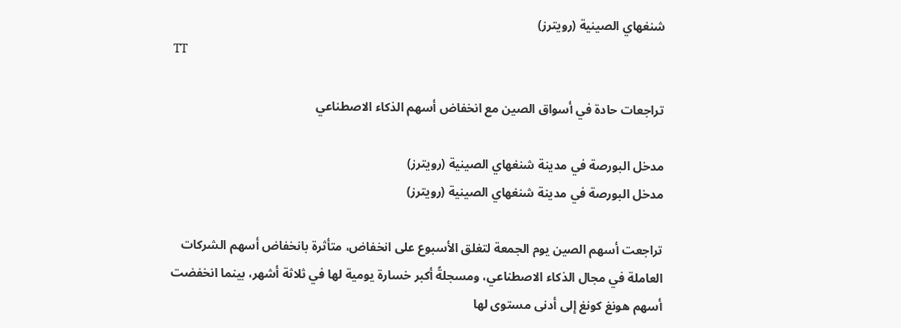شنغهاي الصينية (رويترز)
TT

تراجعات حادة في أسواق الصين مع انخفاض أسهم الذكاء الاصطناعي

مدخل البورصة في مدينة شنغهاي الصينية (رويترز)
مدخل البورصة في مدينة شنغهاي الصينية (رويترز)

تراجعت أسهم الصين يوم الجمعة لتغلق الأسبوع على انخفاض، متأثرة بانخفاض أسهم الشركات العاملة في مجال الذكاء الاصطناعي، ومسجلةً أكبر خسارة يومية لها في ثلاثة أشهر، بينما انخفضت أسهم هونغ كونغ إلى أدنى مستوى لها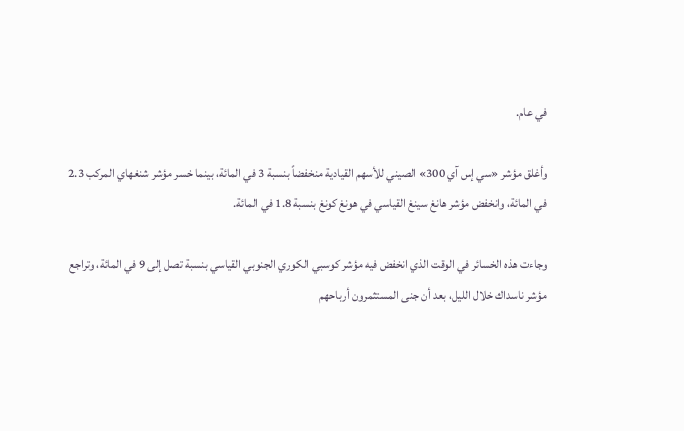في عام.

وأغلق مؤشر «سي إس آي 300» الصيني للأسهم القيادية منخفضاً بنسبة 3 في المائة، بينما خسر مؤشر شنغهاي المركب 2.3 في المائة، وانخفض مؤشر هانغ سينغ القياسي في هونغ كونغ بنسبة 1.8 في المائة.

وجاءت هذه الخسائر في الوقت الذي انخفض فيه مؤشر كوسبي الكوري الجنوبي القياسي بنسبة تصل إلى 9 في المائة، وتراجع مؤشر ناسداك خلال الليل، بعد أن جنى المستثمرون أرباحهم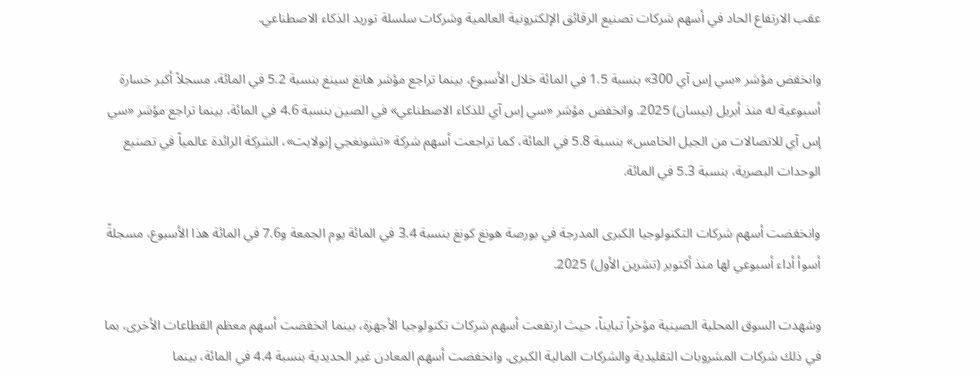عقب الارتفاع الحاد في أسهم شركات تصنيع الرقائق الإلكترونية العالمية وشركات سلسلة توريد الذكاء الاصطناعي.

وانخفض مؤشر «سي إس آي 300» بنسبة 1.5 في المائة خلال الأسبوع، بينما تراجع مؤشر هانغ سينغ بنسبة 5.2 في المائة، مسجلاً أكبر خسارة أسبوعية له منذ أبريل (نيسان) 2025. وانخفض مؤشر «سي إس آي للذكاء الاصطناعي» في الصين بنسبة 4.6 في المائة، بينما تراجع مؤشر «سي إس آي للاتصالات من الجيل الخامس» بنسبة 5.8 في المائة، كما تراجعت أسهم شركة «تشونغجي إنولايت»، الشركة الرائدة عالمياً في تصنيع الوحدات البصرية، بنسبة 5.3 في المائة.

وانخفضت أسهم شركات التكنولوجيا الكبرى المدرجة في بورصة هونغ كونغ بنسبة 3.4 في المائة يوم الجمعة و7.6 في المائة هذا الأسبوع، مسجلةً أسوأ أداء أسبوعي لها منذ أكتوبر (تشرين الأول) 2025.

وشهدت السوق المحلية الصينية مؤخراً تبايناً، حيث ارتفعت أسهم شركات تكنولوجيا الأجهزة، بينما انخفضت أسهم معظم القطاعات الأخرى، بما في ذلك شركات المشروبات التقليدية والشركات المالية الكبرى. وانخفضت أسهم المعادن غير الحديدية بنسبة 4.4 في المائة، بينما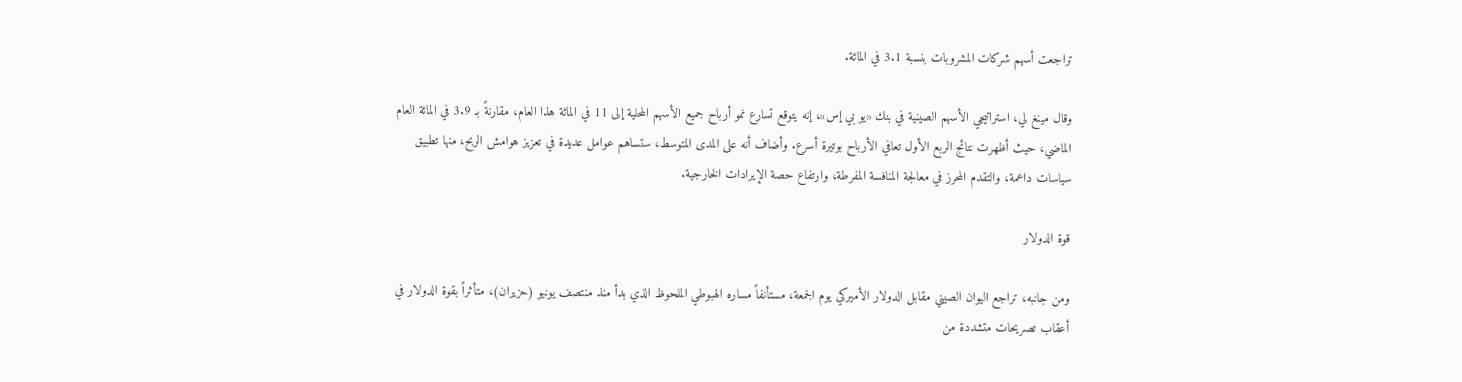تراجعت أسهم شركات المشروبات بنسبة 3.1 في المائة.

وقال مينغ لي، استراتيجي الأسهم الصينية في بنك «يو بي إس»، إنه يتوقع تسارع نمو أرباح جميع الأسهم المحلية إلى 11 في المائة هذا العام، مقارنةً بـ 3.9 في المائة العام الماضي، حيث أظهرت نتائج الربع الأول تعافي الأرباح بوتيرة أسرع. وأضاف أنه على المدى المتوسط، ستساهم عوامل عديدة في تعزيز هوامش الربح، منها تطبيق سياسات داعمة، والتقدم المحرز في معالجة المنافسة المفرطة، وارتفاع حصة الإيرادات الخارجية.

قوة الدولار

ومن جانبه، تراجع اليوان الصيني مقابل الدولار الأميركي يوم الجمعة، مستأنفاً مساره الهبوطي الملحوظ الذي بدأ منذ منتصف يونيو (حزيران)، متأثراً بقوة الدولار في أعقاب تصريحات متشددة من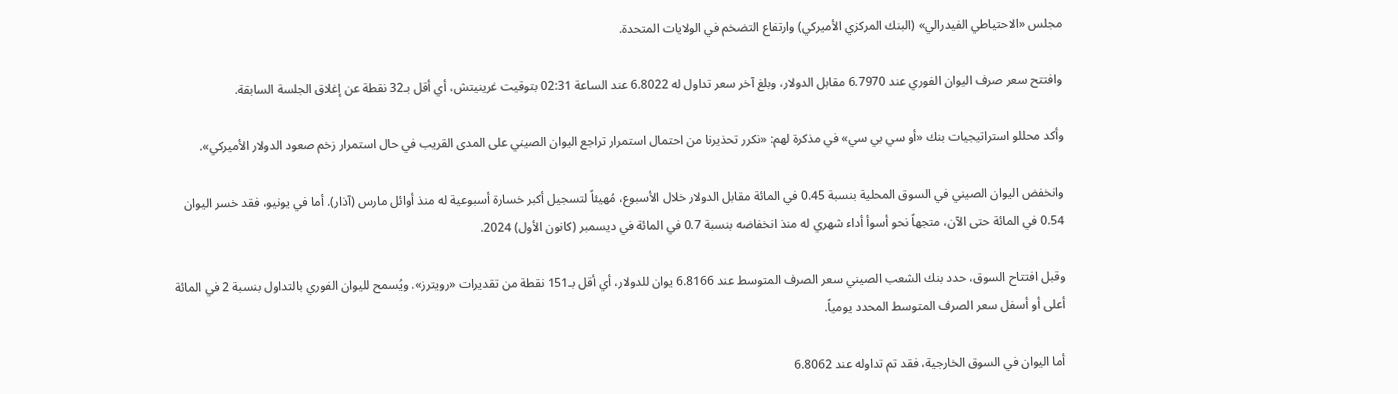مجلس «الاحتياطي الفيدرالي» (البنك المركزي الأميركي) وارتفاع التضخم في الولايات المتحدة.

وافتتح سعر صرف اليوان الفوري عند 6.7970 مقابل الدولار، وبلغ آخر سعر تداول له 6.8022 عند الساعة 02:31 بتوقيت غرينيتش، أي أقل بـ32 نقطة عن إغلاق الجلسة السابقة.

وأكد محللو استراتيجيات بنك «أو سي بي سي» في مذكرة لهم: «نكرر تحذيرنا من احتمال استمرار تراجع اليوان الصيني على المدى القريب في حال استمرار زخم صعود الدولار الأميركي».

وانخفض اليوان الصيني في السوق المحلية بنسبة 0.45 في المائة مقابل الدولار خلال الأسبوع، مُهيئاً لتسجيل أكبر خسارة أسبوعية له منذ أوائل مارس (آذار). أما في يونيو، فقد خسر اليوان 0.54 في المائة حتى الآن، متجهاً نحو أسوأ أداء شهري له منذ انخفاضه بنسبة 0.7 في المائة في ديسمبر (كانون الأول) 2024.

وقبل افتتاح السوق، حدد بنك الشعب الصيني سعر الصرف المتوسط عند 6.8166 يوان للدولار، أي أقل بـ151 نقطة من تقديرات «رويترز». ويُسمح لليوان الفوري بالتداول بنسبة 2 في المائة أعلى أو أسفل سعر الصرف المتوسط المحدد يومياً.

أما اليوان في السوق الخارجية، فقد تم تداوله عند 6.8062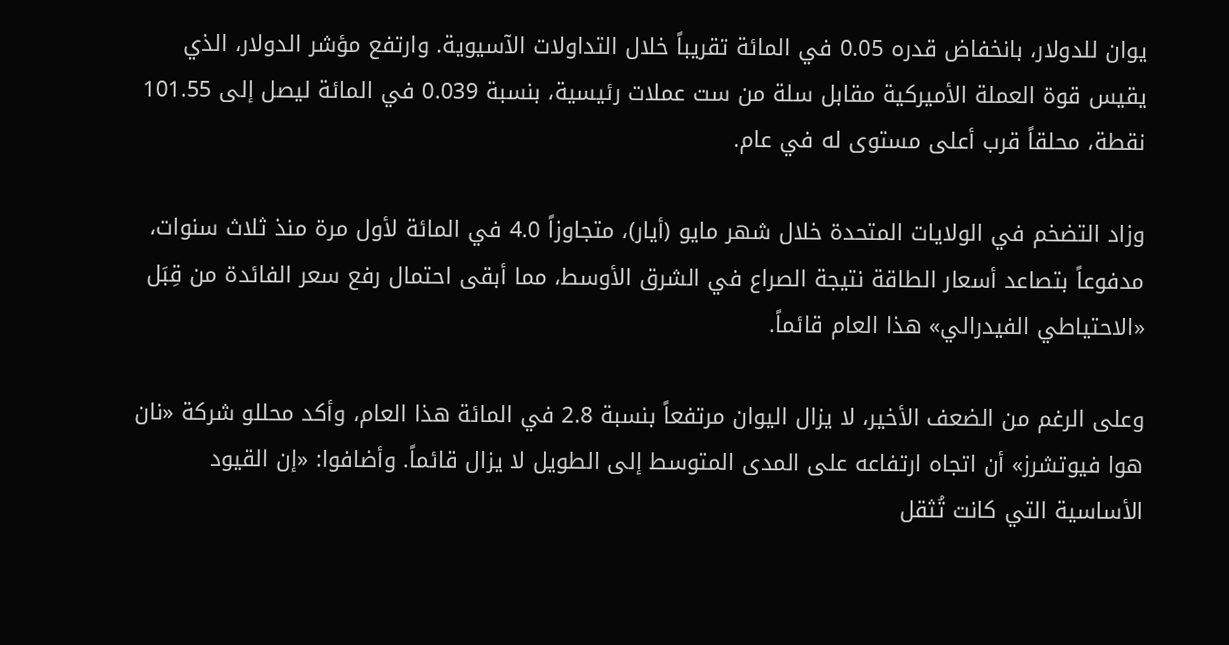يوان للدولار، بانخفاض قدره 0.05 في المائة تقريباً خلال التداولات الآسيوية. وارتفع مؤشر الدولار، الذي يقيس قوة العملة الأميركية مقابل سلة من ست عملات رئيسية، بنسبة 0.039 في المائة ليصل إلى 101.55 نقطة، محلقاً قرب أعلى مستوى له في عام.

وزاد التضخم في الولايات المتحدة خلال شهر مايو (أيار)، متجاوزاً 4.0 في المائة لأول مرة منذ ثلاث سنوات، مدفوعاً بتصاعد أسعار الطاقة نتيجة الصراع في الشرق الأوسط، مما أبقى احتمال رفع سعر الفائدة من قِبَل «الاحتياطي الفيدرالي» هذا العام قائماً.

وعلى الرغم من الضعف الأخير، لا يزال اليوان مرتفعاً بنسبة 2.8 في المائة هذا العام، وأكد محللو شركة «نان هوا فيوتشرز» أن اتجاه ارتفاعه على المدى المتوسط إلى الطويل لا يزال قائماً. وأضافوا: «إن القيود الأساسية التي كانت تُثقل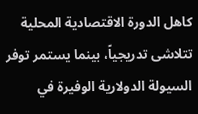كاهل الدورة الاقتصادية المحلية تتلاشى تدريجياً، بينما يستمر توفر السيولة الدولارية الوفيرة في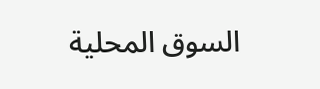السوق المحلية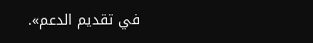في تقديم الدعم».